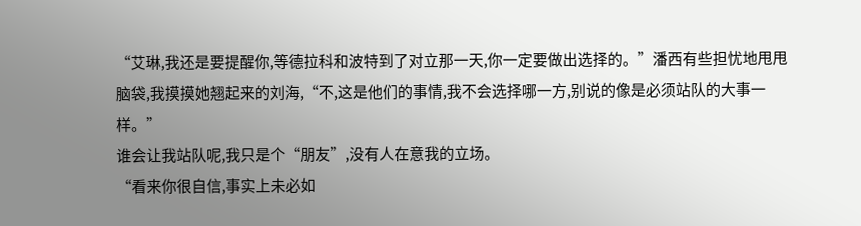“艾琳,我还是要提醒你,等德拉科和波特到了对立那一天,你一定要做出选择的。”潘西有些担忧地甩甩脑袋,我摸摸她翘起来的刘海,“不,这是他们的事情,我不会选择哪一方,别说的像是必须站队的大事一样。”
谁会让我站队呢,我只是个“朋友”,没有人在意我的立场。
“看来你很自信,事实上未必如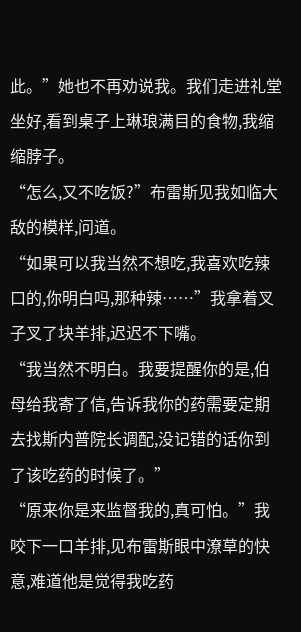此。”她也不再劝说我。我们走进礼堂坐好,看到桌子上琳琅满目的食物,我缩缩脖子。
“怎么,又不吃饭?”布雷斯见我如临大敌的模样,问道。
“如果可以我当然不想吃,我喜欢吃辣口的,你明白吗,那种辣……”我拿着叉子叉了块羊排,迟迟不下嘴。
“我当然不明白。我要提醒你的是,伯母给我寄了信,告诉我你的药需要定期去找斯内普院长调配,没记错的话你到了该吃药的时候了。”
“原来你是来监督我的,真可怕。”我咬下一口羊排,见布雷斯眼中潦草的快意,难道他是觉得我吃药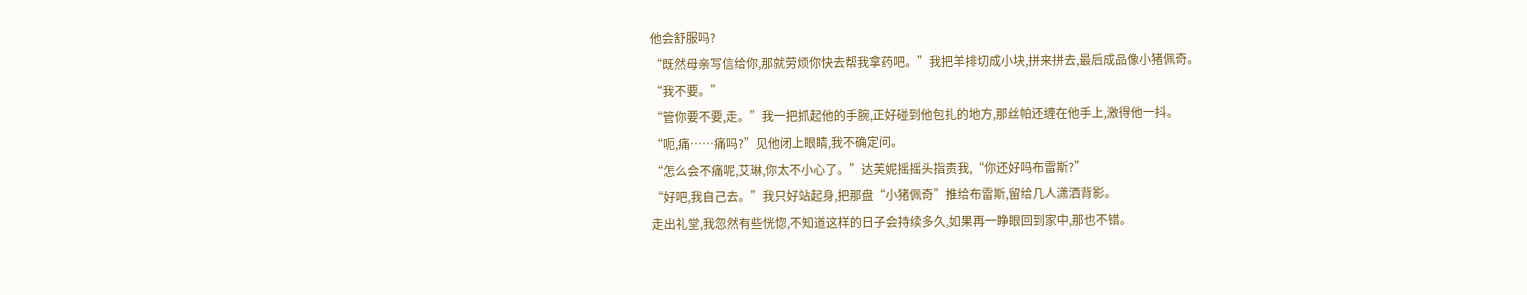他会舒服吗?
“既然母亲写信给你,那就劳烦你快去帮我拿药吧。”我把羊排切成小块,拼来拼去,最后成品像小猪佩奇。
“我不要。”
“管你要不要,走。”我一把抓起他的手腕,正好碰到他包扎的地方,那丝帕还缠在他手上,激得他一抖。
“呃,痛……痛吗?”见他闭上眼睛,我不确定问。
“怎么会不痛呢,艾琳,你太不小心了。”达芙妮摇摇头指责我,“你还好吗布雷斯?”
“好吧,我自己去。”我只好站起身,把那盘“小猪佩奇”推给布雷斯,留给几人潇洒背影。
走出礼堂,我忽然有些恍惚,不知道这样的日子会持续多久,如果再一睁眼回到家中,那也不错。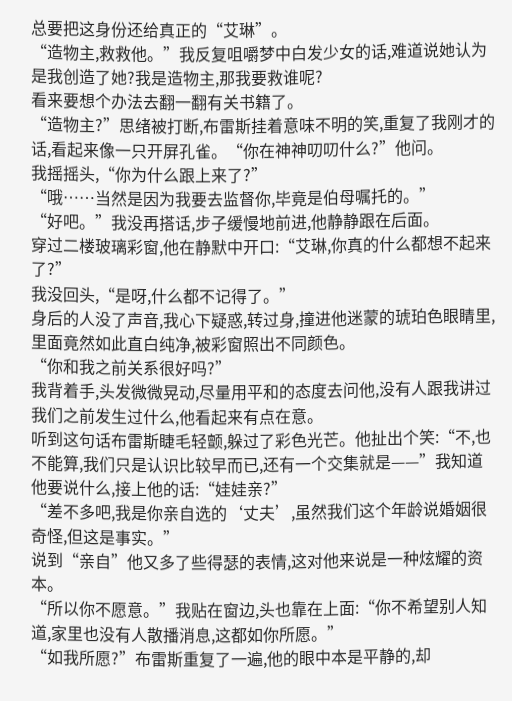总要把这身份还给真正的“艾琳”。
“造物主,救救他。”我反复咀嚼梦中白发少女的话,难道说她认为是我创造了她?我是造物主,那我要救谁呢?
看来要想个办法去翻一翻有关书籍了。
“造物主?”思绪被打断,布雷斯挂着意味不明的笑,重复了我刚才的话,看起来像一只开屏孔雀。“你在神神叨叨什么?”他问。
我摇摇头,“你为什么跟上来了?”
“哦……当然是因为我要去监督你,毕竟是伯母嘱托的。”
“好吧。”我没再搭话,步子缓慢地前进,他静静跟在后面。
穿过二楼玻璃彩窗,他在静默中开口:“艾琳,你真的什么都想不起来了?”
我没回头,“是呀,什么都不记得了。”
身后的人没了声音,我心下疑惑,转过身,撞进他迷蒙的琥珀色眼睛里,里面竟然如此直白纯净,被彩窗照出不同颜色。
“你和我之前关系很好吗?”
我背着手,头发微微晃动,尽量用平和的态度去问他,没有人跟我讲过我们之前发生过什么,他看起来有点在意。
听到这句话布雷斯睫毛轻颤,躲过了彩色光芒。他扯出个笑:“不,也不能算,我们只是认识比较早而已,还有一个交集就是——”我知道他要说什么,接上他的话:“娃娃亲?”
“差不多吧,我是你亲自选的‘丈夫’,虽然我们这个年龄说婚姻很奇怪,但这是事实。”
说到“亲自”他又多了些得瑟的表情,这对他来说是一种炫耀的资本。
“所以你不愿意。”我贴在窗边,头也靠在上面:“你不希望别人知道,家里也没有人散播消息,这都如你所愿。”
“如我所愿?”布雷斯重复了一遍,他的眼中本是平静的,却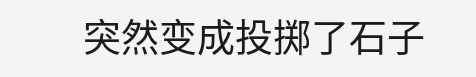突然变成投掷了石子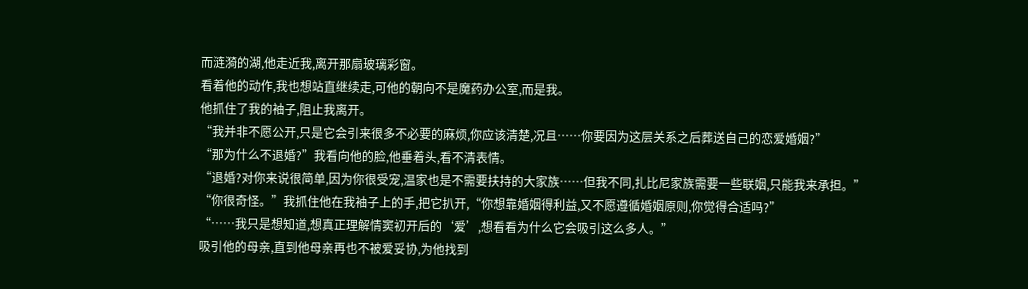而涟漪的湖,他走近我,离开那扇玻璃彩窗。
看着他的动作,我也想站直继续走,可他的朝向不是魔药办公室,而是我。
他抓住了我的袖子,阻止我离开。
“我并非不愿公开,只是它会引来很多不必要的麻烦,你应该清楚,况且……你要因为这层关系之后葬送自己的恋爱婚姻?”
“那为什么不退婚?”我看向他的脸,他垂着头,看不清表情。
“退婚?对你来说很简单,因为你很受宠,温家也是不需要扶持的大家族……但我不同,扎比尼家族需要一些联姻,只能我来承担。”
“你很奇怪。”我抓住他在我袖子上的手,把它扒开,“你想靠婚姻得利益,又不愿遵循婚姻原则,你觉得合适吗?”
“……我只是想知道,想真正理解情窦初开后的‘爱’,想看看为什么它会吸引这么多人。”
吸引他的母亲,直到他母亲再也不被爱妥协,为他找到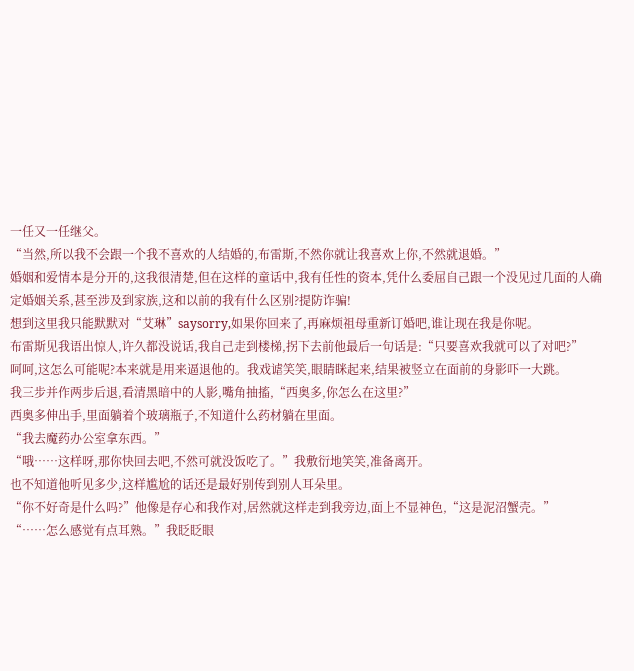一任又一任继父。
“当然,所以我不会跟一个我不喜欢的人结婚的,布雷斯,不然你就让我喜欢上你,不然就退婚。”
婚姻和爱情本是分开的,这我很清楚,但在这样的童话中,我有任性的资本,凭什么委屈自己跟一个没见过几面的人确定婚姻关系,甚至涉及到家族,这和以前的我有什么区别?提防诈骗!
想到这里我只能默默对“艾琳”saysorry,如果你回来了,再麻烦祖母重新订婚吧,谁让现在我是你呢。
布雷斯见我语出惊人,许久都没说话,我自己走到楼梯,拐下去前他最后一句话是:“只要喜欢我就可以了对吧?”
呵呵,这怎么可能呢?本来就是用来逼退他的。我戏谑笑笑,眼睛眯起来,结果被竖立在面前的身影吓一大跳。
我三步并作两步后退,看清黑暗中的人影,嘴角抽搐,“西奥多,你怎么在这里?”
西奥多伸出手,里面躺着个玻璃瓶子,不知道什么药材躺在里面。
“我去魔药办公室拿东西。”
“哦……这样呀,那你快回去吧,不然可就没饭吃了。”我敷衍地笑笑,准备离开。
也不知道他听见多少,这样尴尬的话还是最好别传到别人耳朵里。
“你不好奇是什么吗?”他像是存心和我作对,居然就这样走到我旁边,面上不显神色,“这是泥沼蟹壳。”
“……怎么感觉有点耳熟。”我眨眨眼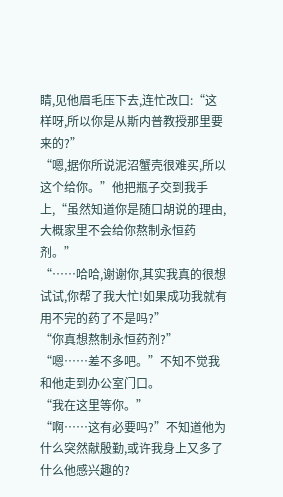睛,见他眉毛压下去,连忙改口:“这样呀,所以你是从斯内普教授那里要来的?”
“嗯,据你所说泥沼蟹壳很难买,所以这个给你。”他把瓶子交到我手上,“虽然知道你是随口胡说的理由,大概家里不会给你熬制永恒药剂。”
“……哈哈,谢谢你,其实我真的很想试试,你帮了我大忙!如果成功我就有用不完的药了不是吗?”
“你真想熬制永恒药剂?”
“嗯……差不多吧。”不知不觉我和他走到办公室门口。
“我在这里等你。”
“啊……这有必要吗?”不知道他为什么突然献殷勤,或许我身上又多了什么他感兴趣的?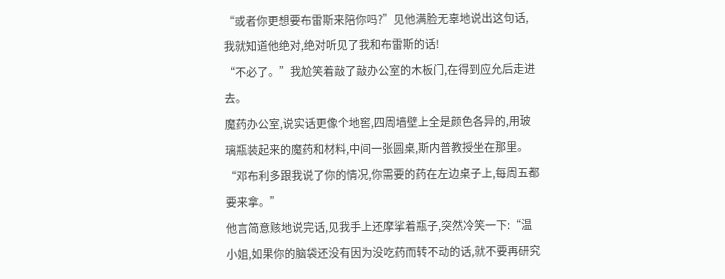“或者你更想要布雷斯来陪你吗?”见他满脸无辜地说出这句话,我就知道他绝对,绝对听见了我和布雷斯的话!
“不必了。”我尬笑着敲了敲办公室的木板门,在得到应允后走进去。
魔药办公室,说实话更像个地窖,四周墙壁上全是颜色各异的,用玻璃瓶装起来的魔药和材料,中间一张圆桌,斯内普教授坐在那里。
“邓布利多跟我说了你的情况,你需要的药在左边桌子上,每周五都要来拿。”
他言简意赅地说完话,见我手上还摩挲着瓶子,突然冷笑一下:“温小姐,如果你的脑袋还没有因为没吃药而转不动的话,就不要再研究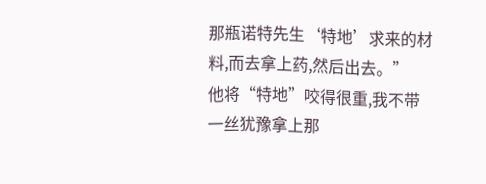那瓶诺特先生‘特地’求来的材料,而去拿上药,然后出去。”
他将“特地”咬得很重,我不带一丝犹豫拿上那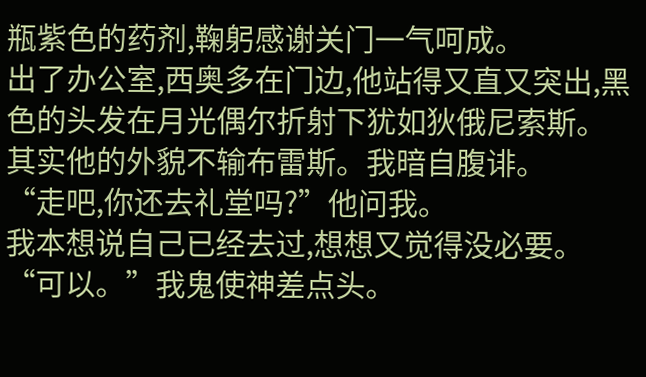瓶紫色的药剂,鞠躬感谢关门一气呵成。
出了办公室,西奥多在门边,他站得又直又突出,黑色的头发在月光偶尔折射下犹如狄俄尼索斯。
其实他的外貌不输布雷斯。我暗自腹诽。
“走吧,你还去礼堂吗?”他问我。
我本想说自己已经去过,想想又觉得没必要。
“可以。”我鬼使神差点头。